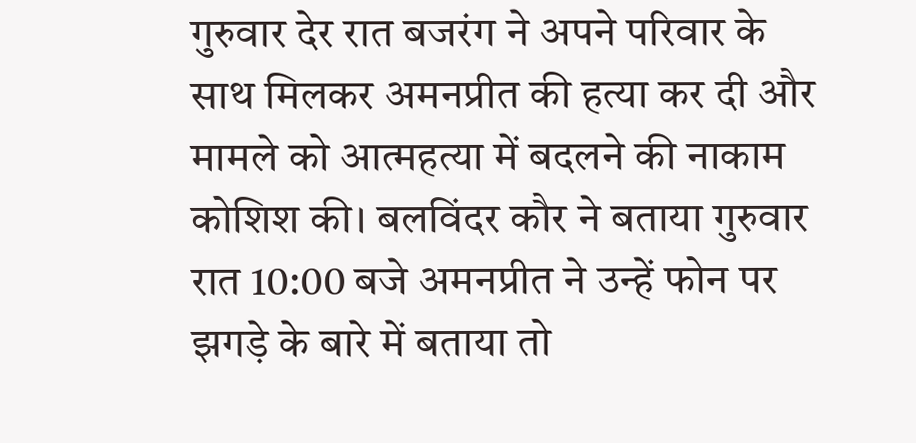गुरुवार देर रात बजरंग ने अपने परिवार के साथ मिलकर अमनप्रीत की हत्या कर दी और मामले को आत्महत्या में बदलने की नाकाम कोशिश की। बलविंदर कौर ने बताया गुरुवार रात 10:00 बजे अमनप्रीत ने उन्हें फोन पर झगड़े के बारे में बताया तो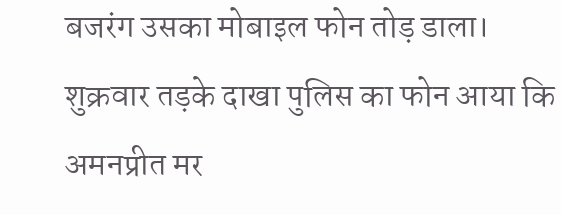बजरंग उसका मोबाइल फोन तोड़ डाला।
शुक्रवार तड़के दाखा पुलिस का फोन आया कि अमनप्रीत मर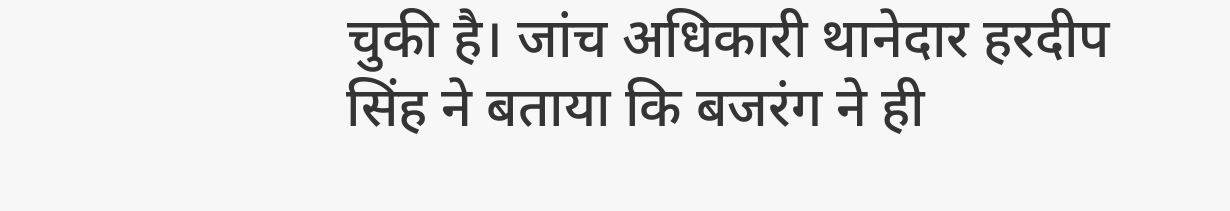चुकी है। जांच अधिकारी थानेदार हरदीप सिंह ने बताया कि बजरंग ने ही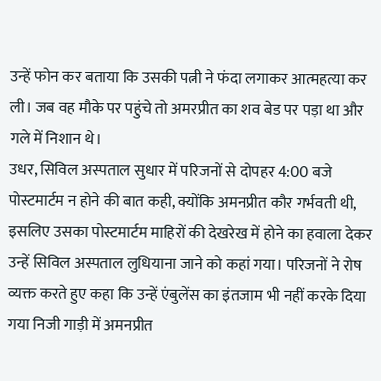उन्हें फोन कर बताया कि उसकी पत्नी ने फंदा लगाकर आत्महत्या कर ली। जब वह मौके पर पहुंचे तो अमरप्रीत का शव बेड पर पड़ा था और गले में निशान थे।
उधर, सिविल अस्पताल सुधार में परिजनों से दोपहर 4:00 बजे पोस्टमार्टम न होने की बात कही, क्योंकि अमनप्रीत कौर गर्भवती थी, इसलिए उसका पोस्टमार्टम माहिरों की देखरेख में होने का हवाला देकर उन्हें सिविल अस्पताल लुधियाना जाने को कहां गया। परिजनों ने रोष व्यक्त करते हुए कहा कि उन्हें एंबुलेंस का इंतजाम भी नहीं करके दिया गया निजी गाड़ी में अमनप्रीत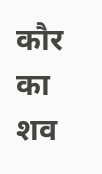कौर का शव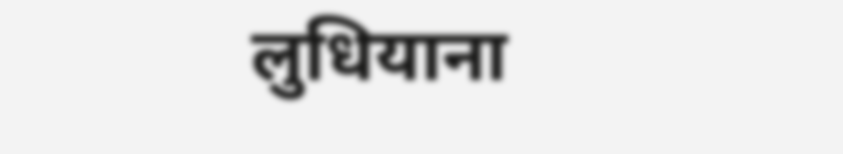लुधियाना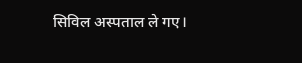सिविल अस्पताल ले गए।